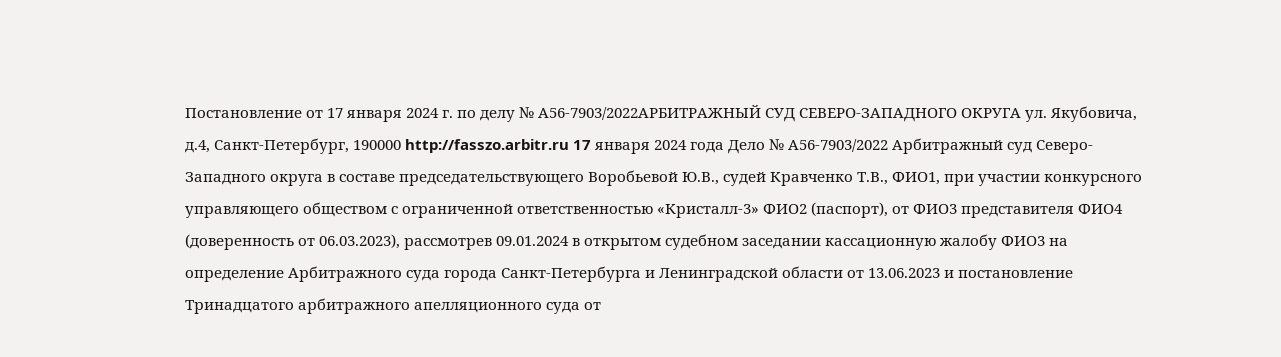Постановление от 17 января 2024 г. по делу № А56-7903/2022АРБИТРАЖНЫЙ СУД СЕВЕРО-ЗАПАДНОГО ОКРУГА ул. Якубовича, д.4, Санкт-Петербург, 190000 http://fasszo.arbitr.ru 17 января 2024 года Дело № А56-7903/2022 Арбитражный суд Северо-Западного округа в составе председательствующего Воробьевой Ю.В., судей Кравченко Т.В., ФИО1, при участии конкурсного управляющего обществом с ограниченной ответственностью «Кристалл-3» ФИО2 (паспорт), от ФИО3 представителя ФИО4 (доверенность от 06.03.2023), рассмотрев 09.01.2024 в открытом судебном заседании кассационную жалобу ФИО3 на определение Арбитражного суда города Санкт-Петербурга и Ленинградской области от 13.06.2023 и постановление Тринадцатого арбитражного апелляционного суда от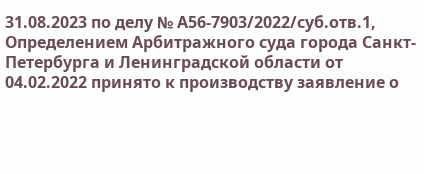31.08.2023 по делу № А56-7903/2022/суб.отв.1, Определением Арбитражного суда города Санкт-Петербурга и Ленинградской области от 04.02.2022 принято к производству заявление о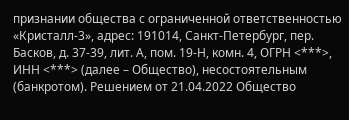признании общества с ограниченной ответственностью «Кристалл-3», адрес: 191014, Санкт-Петербург, пер. Басков, д. 37-39, лит. А, пом. 19-Н, комн. 4, ОГРН <***>, ИНН <***> (далее – Общество), несостоятельным (банкротом). Решением от 21.04.2022 Общество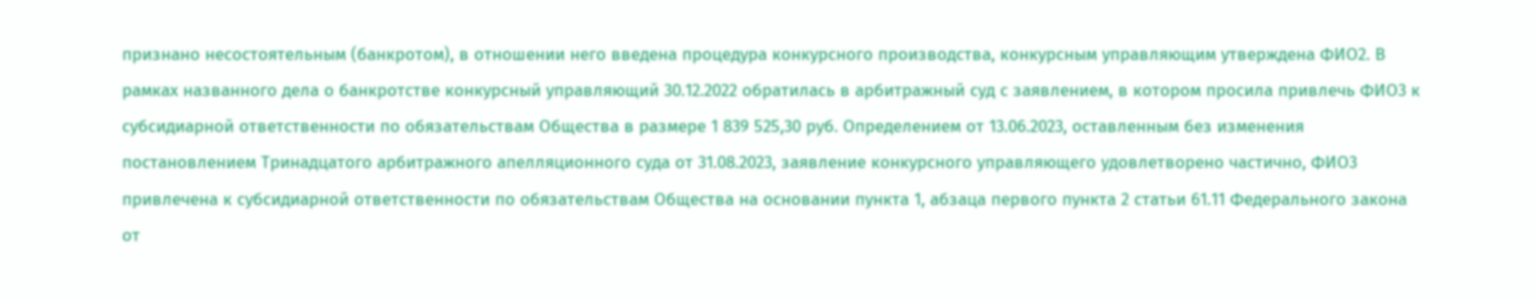признано несостоятельным (банкротом), в отношении него введена процедура конкурсного производства, конкурсным управляющим утверждена ФИО2. В рамках названного дела о банкротстве конкурсный управляющий 30.12.2022 обратилась в арбитражный суд с заявлением, в котором просила привлечь ФИО3 к субсидиарной ответственности по обязательствам Общества в размере 1 839 525,30 руб. Определением от 13.06.2023, оставленным без изменения постановлением Тринадцатого арбитражного апелляционного суда от 31.08.2023, заявление конкурсного управляющего удовлетворено частично, ФИО3 привлечена к субсидиарной ответственности по обязательствам Общества на основании пункта 1, абзаца первого пункта 2 статьи 61.11 Федерального закона от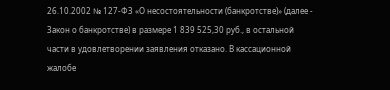26.10.2002 № 127-ФЗ «О несостоятельности (банкротстве)» (далее - Закон о банкротстве) в размере 1 839 525,30 руб., в остальной части в удовлетворении заявления отказано. В кассационной жалобе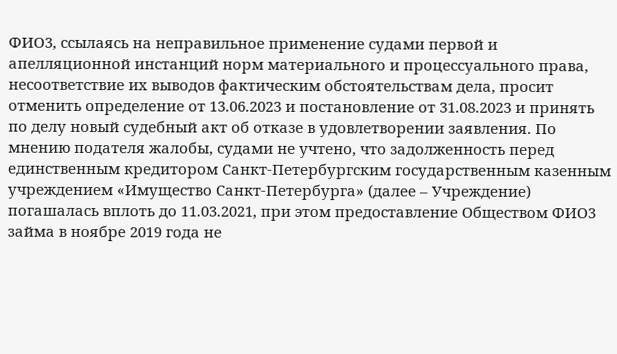ФИО3, ссылаясь на неправильное применение судами первой и апелляционной инстанций норм материального и процессуального права, несоответствие их выводов фактическим обстоятельствам дела, просит отменить определение от 13.06.2023 и постановление от 31.08.2023 и принять по делу новый судебный акт об отказе в удовлетворении заявления. По мнению подателя жалобы, судами не учтено, что задолженность перед единственным кредитором Санкт-Петербургским государственным казенным учреждением «Имущество Санкт-Петербурга» (далее – Учреждение) погашалась вплоть до 11.03.2021, при этом предоставление Обществом ФИО3 займа в ноябре 2019 года не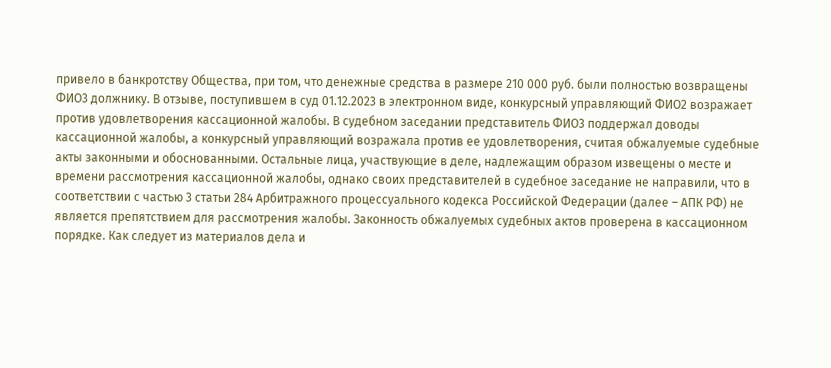привело в банкротству Общества, при том, что денежные средства в размере 210 000 руб. были полностью возвращены ФИО3 должнику. В отзыве, поступившем в суд 01.12.2023 в электронном виде, конкурсный управляющий ФИО2 возражает против удовлетворения кассационной жалобы. В судебном заседании представитель ФИО3 поддержал доводы кассационной жалобы, а конкурсный управляющий возражала против ее удовлетворения, считая обжалуемые судебные акты законными и обоснованными. Остальные лица, участвующие в деле, надлежащим образом извещены о месте и времени рассмотрения кассационной жалобы, однако своих представителей в судебное заседание не направили, что в соответствии с частью 3 статьи 284 Арбитражного процессуального кодекса Российской Федерации (далее – АПК РФ) не является препятствием для рассмотрения жалобы. Законность обжалуемых судебных актов проверена в кассационном порядке. Как следует из материалов дела и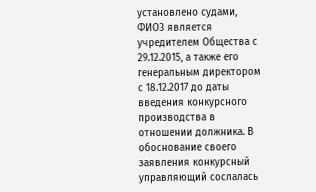установлено судами, ФИО3 является учредителем Общества с 29.12.2015, а также его генеральным директором с 18.12.2017 до даты введения конкурсного производства в отношении должника. В обоснование своего заявления конкурсный управляющий сослалась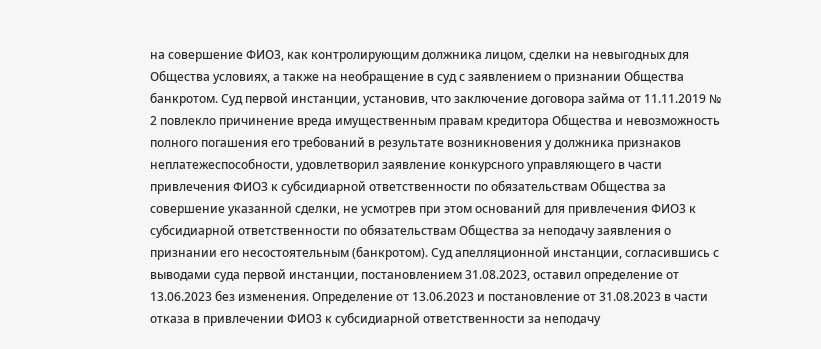на совершение ФИО3, как контролирующим должника лицом, сделки на невыгодных для Общества условиях, а также на необращение в суд с заявлением о признании Общества банкротом. Суд первой инстанции, установив, что заключение договора займа от 11.11.2019 № 2 повлекло причинение вреда имущественным правам кредитора Общества и невозможность полного погашения его требований в результате возникновения у должника признаков неплатежеспособности, удовлетворил заявление конкурсного управляющего в части привлечения ФИО3 к субсидиарной ответственности по обязательствам Общества за совершение указанной сделки, не усмотрев при этом оснований для привлечения ФИО3 к субсидиарной ответственности по обязательствам Общества за неподачу заявления о признании его несостоятельным (банкротом). Суд апелляционной инстанции, согласившись с выводами суда первой инстанции, постановлением 31.08.2023, оставил определение от 13.06.2023 без изменения. Определение от 13.06.2023 и постановление от 31.08.2023 в части отказа в привлечении ФИО3 к субсидиарной ответственности за неподачу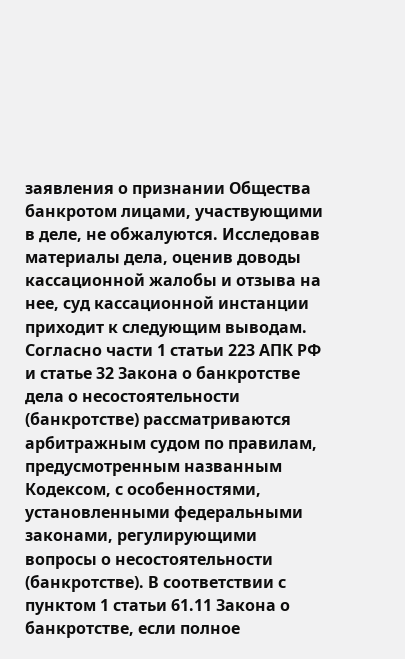заявления о признании Общества банкротом лицами, участвующими в деле, не обжалуются. Исследовав материалы дела, оценив доводы кассационной жалобы и отзыва на нее, суд кассационной инстанции приходит к следующим выводам. Согласно части 1 статьи 223 АПК РФ и статье 32 Закона о банкротстве дела о несостоятельности (банкротстве) рассматриваются арбитражным судом по правилам, предусмотренным названным Кодексом, с особенностями, установленными федеральными законами, регулирующими вопросы о несостоятельности (банкротстве). В соответствии с пунктом 1 статьи 61.11 Закона о банкротстве, если полное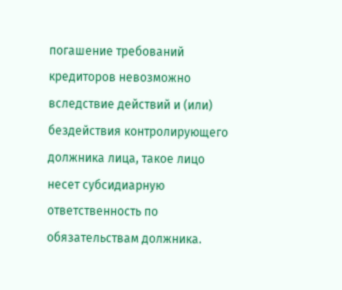погашение требований кредиторов невозможно вследствие действий и (или) бездействия контролирующего должника лица, такое лицо несет субсидиарную ответственность по обязательствам должника.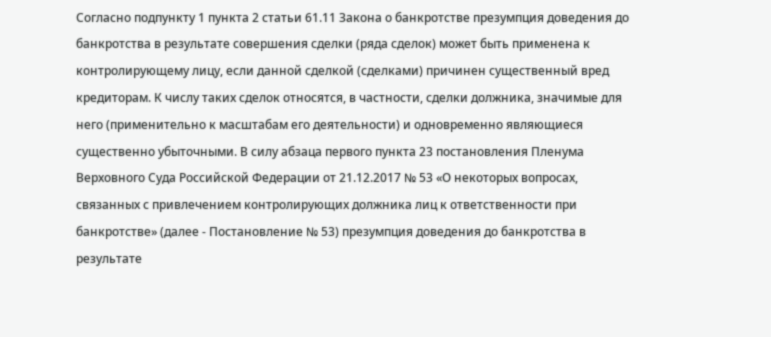Согласно подпункту 1 пункта 2 статьи 61.11 Закона о банкротстве презумпция доведения до банкротства в результате совершения сделки (ряда сделок) может быть применена к контролирующему лицу, если данной сделкой (сделками) причинен существенный вред кредиторам. К числу таких сделок относятся, в частности, сделки должника, значимые для него (применительно к масштабам его деятельности) и одновременно являющиеся существенно убыточными. В силу абзаца первого пункта 23 постановления Пленума Верховного Суда Российской Федерации от 21.12.2017 № 53 «О некоторых вопросах, связанных с привлечением контролирующих должника лиц к ответственности при банкротстве» (далее - Постановление № 53) презумпция доведения до банкротства в результате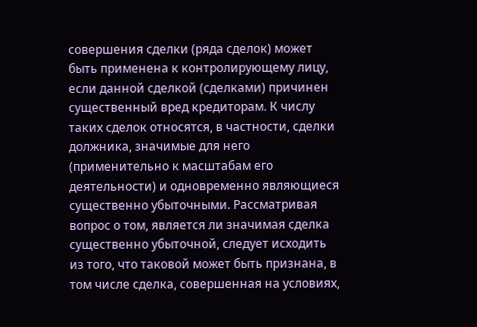совершения сделки (ряда сделок) может быть применена к контролирующему лицу, если данной сделкой (сделками) причинен существенный вред кредиторам. К числу таких сделок относятся, в частности, сделки должника, значимые для него (применительно к масштабам его деятельности) и одновременно являющиеся существенно убыточными. Рассматривая вопрос о том, является ли значимая сделка существенно убыточной, следует исходить из того, что таковой может быть признана, в том числе сделка, совершенная на условиях,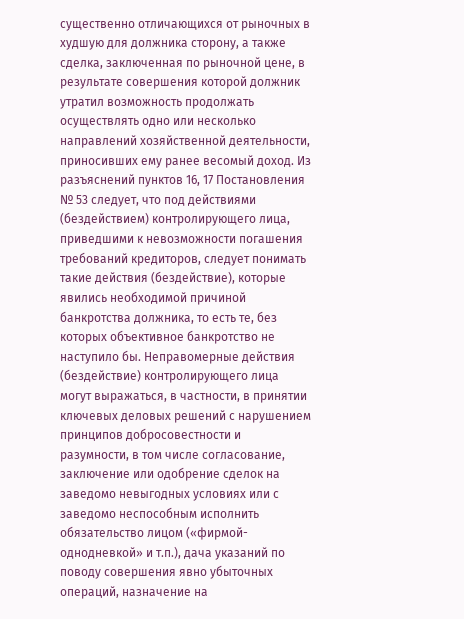существенно отличающихся от рыночных в худшую для должника сторону, а также сделка, заключенная по рыночной цене, в результате совершения которой должник утратил возможность продолжать осуществлять одно или несколько направлений хозяйственной деятельности, приносивших ему ранее весомый доход. Из разъяснений пунктов 16, 17 Постановления № 53 следует, что под действиями (бездействием) контролирующего лица, приведшими к невозможности погашения требований кредиторов, следует понимать такие действия (бездействие), которые явились необходимой причиной банкротства должника, то есть те, без которых объективное банкротство не наступило бы. Неправомерные действия (бездействие) контролирующего лица могут выражаться, в частности, в принятии ключевых деловых решений с нарушением принципов добросовестности и разумности, в том числе согласование, заключение или одобрение сделок на заведомо невыгодных условиях или с заведомо неспособным исполнить обязательство лицом («фирмой-однодневкой» и т.п.), дача указаний по поводу совершения явно убыточных операций, назначение на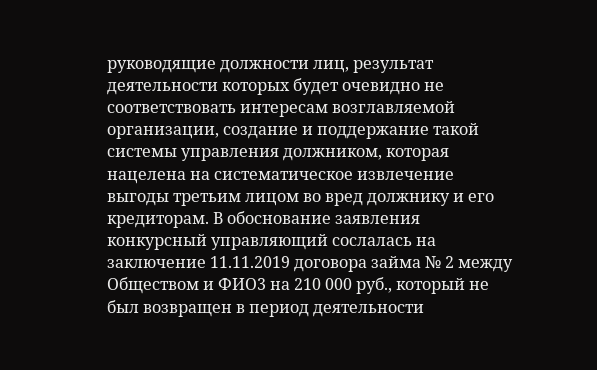руководящие должности лиц, результат деятельности которых будет очевидно не соответствовать интересам возглавляемой организации, создание и поддержание такой системы управления должником, которая нацелена на систематическое извлечение выгоды третьим лицом во вред должнику и его кредиторам. В обоснование заявления конкурсный управляющий сослалась на заключение 11.11.2019 договора займа № 2 между Обществом и ФИО3 на 210 000 руб., который не был возвращен в период деятельности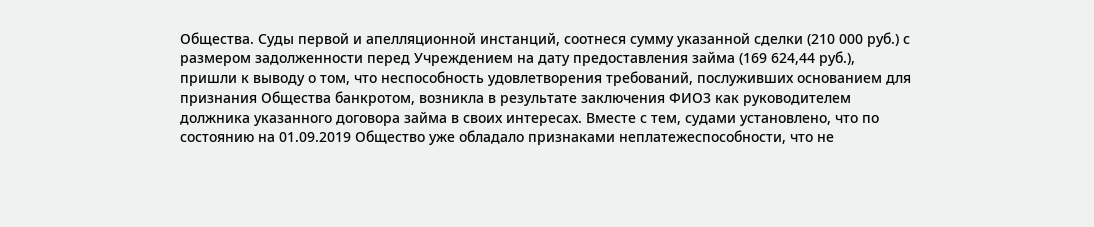Общества. Суды первой и апелляционной инстанций, соотнеся сумму указанной сделки (210 000 руб.) с размером задолженности перед Учреждением на дату предоставления займа (169 624,44 руб.), пришли к выводу о том, что неспособность удовлетворения требований, послуживших основанием для признания Общества банкротом, возникла в результате заключения ФИО3 как руководителем должника указанного договора займа в своих интересах. Вместе с тем, судами установлено, что по состоянию на 01.09.2019 Общество уже обладало признаками неплатежеспособности, что не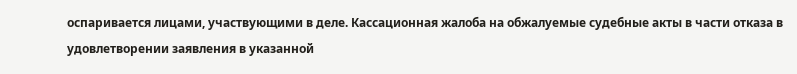оспаривается лицами, участвующими в деле. Кассационная жалоба на обжалуемые судебные акты в части отказа в удовлетворении заявления в указанной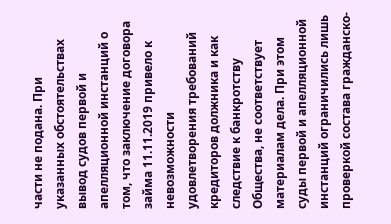части не подана. При указанных обстоятельствах вывод судов первой и апелляционной инстанций о том, что заключение договора займа 11.11.2019 привело к невозможности удовлетворения требований кредиторов должника и как следствие к банкротству Общества, не соответствует материалам дела. При этом суды первой и апелляционной инстанций ограничились лишь проверкой состава гражданско-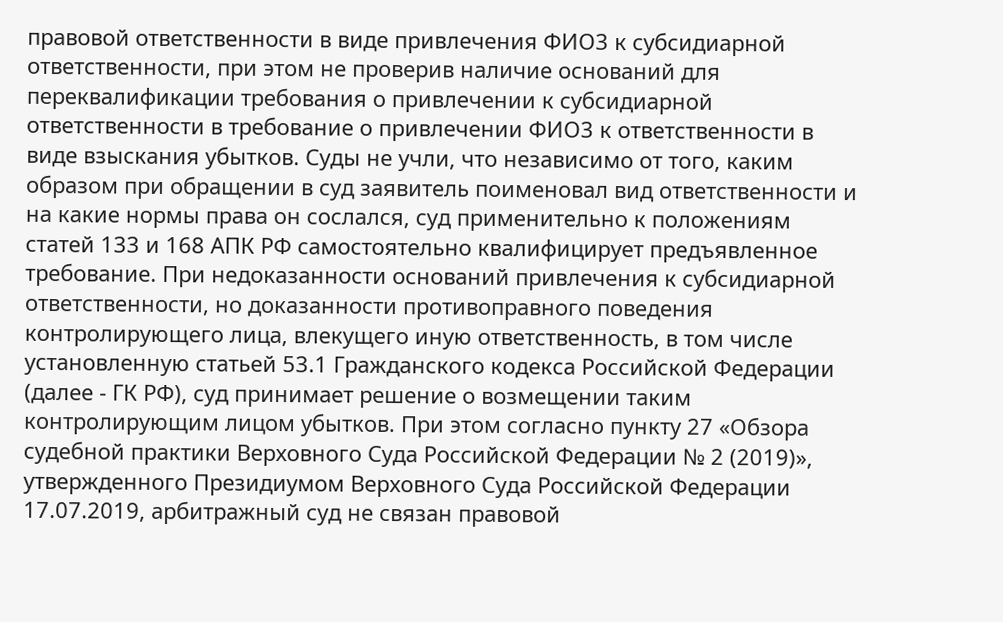правовой ответственности в виде привлечения ФИО3 к субсидиарной ответственности, при этом не проверив наличие оснований для переквалификации требования о привлечении к субсидиарной ответственности в требование о привлечении ФИО3 к ответственности в виде взыскания убытков. Суды не учли, что независимо от того, каким образом при обращении в суд заявитель поименовал вид ответственности и на какие нормы права он сослался, суд применительно к положениям статей 133 и 168 АПК РФ самостоятельно квалифицирует предъявленное требование. При недоказанности оснований привлечения к субсидиарной ответственности, но доказанности противоправного поведения контролирующего лица, влекущего иную ответственность, в том числе установленную статьей 53.1 Гражданского кодекса Российской Федерации (далее - ГК РФ), суд принимает решение о возмещении таким контролирующим лицом убытков. При этом согласно пункту 27 «Обзора судебной практики Верховного Суда Российской Федерации № 2 (2019)», утвержденного Президиумом Верховного Суда Российской Федерации 17.07.2019, арбитражный суд не связан правовой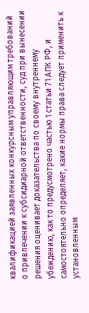квалификацией заявленных конкурсным управляющим требований о привлечении к субсидиарной ответственности, суд при вынесении решения оценивает доказательства по своему внутреннему убеждению, как то предусмотрено частью 1 статьи 71 АПК РФ, и самостоятельно определяет, какие нормы права следует применить к установленным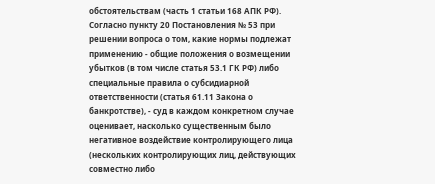обстоятельствам (часть 1 статьи 168 АПК РФ). Согласно пункту 20 Постановления № 53 при решении вопроса о том, какие нормы подлежат применению - общие положения о возмещении убытков (в том числе статья 53.1 ГК РФ) либо специальные правила о субсидиарной ответственности (статья 61.11 Закона о банкротстве), - суд в каждом конкретном случае оценивает, насколько существенным было негативное воздействие контролирующего лица (нескольких контролирующих лиц, действующих совместно либо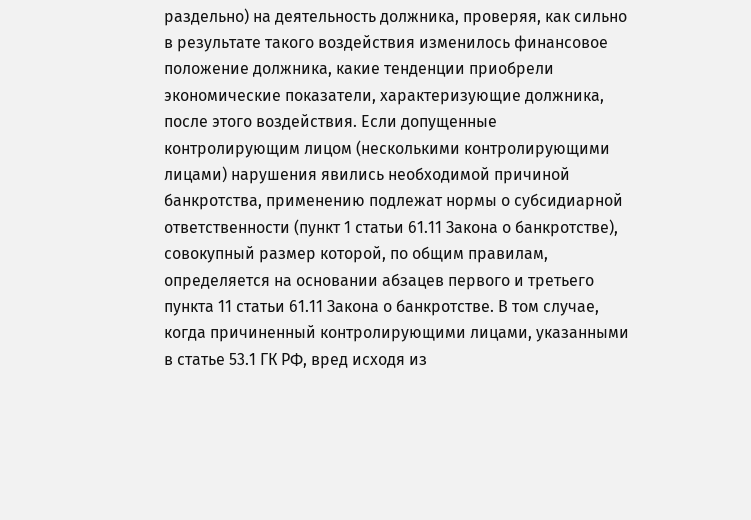раздельно) на деятельность должника, проверяя, как сильно в результате такого воздействия изменилось финансовое положение должника, какие тенденции приобрели экономические показатели, характеризующие должника, после этого воздействия. Если допущенные контролирующим лицом (несколькими контролирующими лицами) нарушения явились необходимой причиной банкротства, применению подлежат нормы о субсидиарной ответственности (пункт 1 статьи 61.11 Закона о банкротстве), совокупный размер которой, по общим правилам, определяется на основании абзацев первого и третьего пункта 11 статьи 61.11 Закона о банкротстве. В том случае, когда причиненный контролирующими лицами, указанными в статье 53.1 ГК РФ, вред исходя из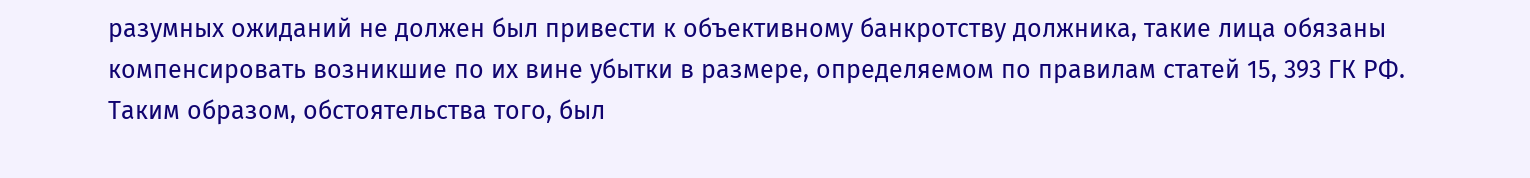разумных ожиданий не должен был привести к объективному банкротству должника, такие лица обязаны компенсировать возникшие по их вине убытки в размере, определяемом по правилам статей 15, 393 ГК РФ. Таким образом, обстоятельства того, был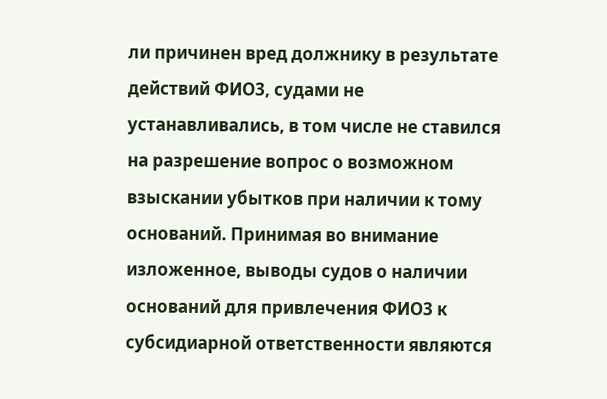ли причинен вред должнику в результате действий ФИО3, судами не устанавливались, в том числе не ставился на разрешение вопрос о возможном взыскании убытков при наличии к тому оснований. Принимая во внимание изложенное, выводы судов о наличии оснований для привлечения ФИО3 к субсидиарной ответственности являются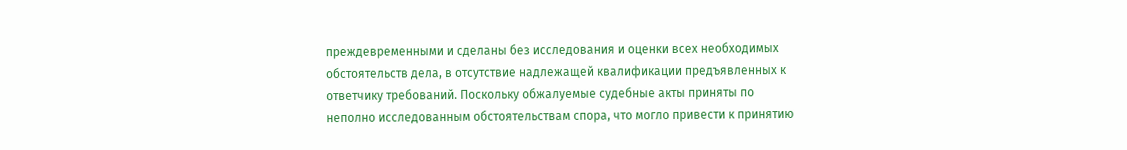преждевременными и сделаны без исследования и оценки всех необходимых обстоятельств дела, в отсутствие надлежащей квалификации предъявленных к ответчику требований. Поскольку обжалуемые судебные акты приняты по неполно исследованным обстоятельствам спора, что могло привести к принятию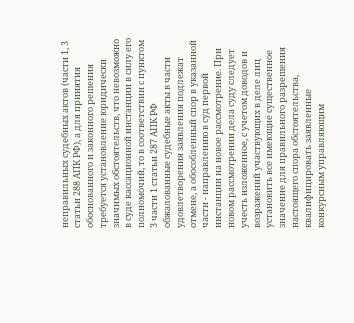неправильных судебных актов (части 1, 3 статьи 288 АПК РФ), а для принятия обоснованного и законного решения требуется установление юридически значимых обстоятельств, что невозможно в суде кассационной инстанции в силу его полномочий, то в соответствии с пунктом 3 части 1 статьи 287 АПК РФ обжалованные судебные акты в части удовлетворения заявления подлежат отмене, а обособленный спор в указанной части - направлению в суд первой инстанции на новое рассмотрение. При новом рассмотрении дела суду следует учесть изложенное, с учетом доводов и возражений участвующих в деле лиц установить все имеющие существенное значение для правильного разрешения настоящего спора обстоятельства, квалифицировать заявленные конкурсным управляющим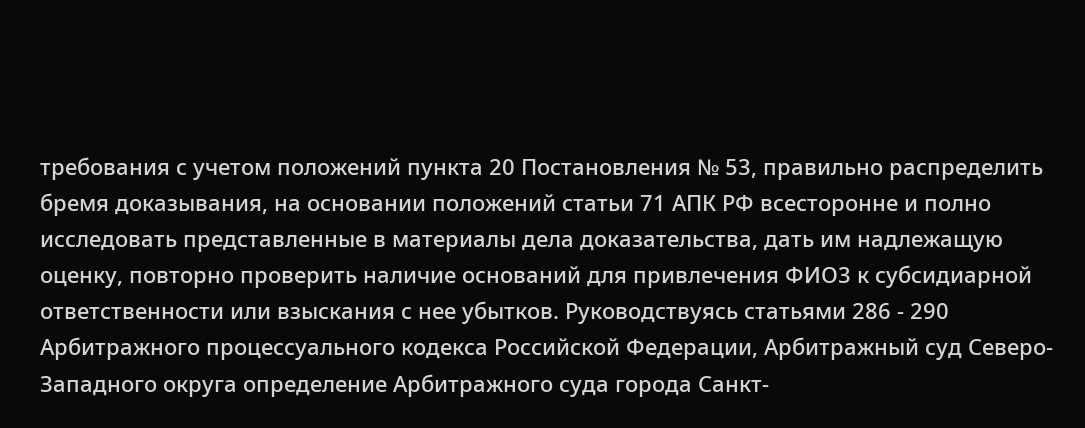требования с учетом положений пункта 20 Постановления № 53, правильно распределить бремя доказывания, на основании положений статьи 71 АПК РФ всесторонне и полно исследовать представленные в материалы дела доказательства, дать им надлежащую оценку, повторно проверить наличие оснований для привлечения ФИО3 к субсидиарной ответственности или взыскания с нее убытков. Руководствуясь статьями 286 - 290 Арбитражного процессуального кодекса Российской Федерации, Арбитражный суд Северо-Западного округа определение Арбитражного суда города Санкт-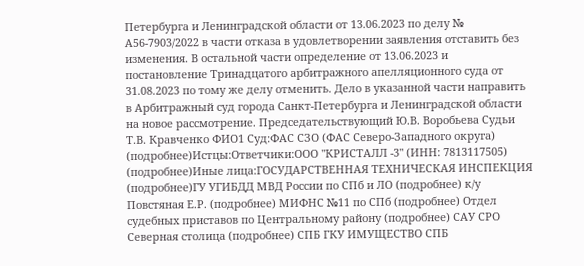Петербурга и Ленинградской области от 13.06.2023 по делу № А56-7903/2022 в части отказа в удовлетворении заявления отставить без изменения. В остальной части определение от 13.06.2023 и постановление Тринадцатого арбитражного апелляционного суда от 31.08.2023 по тому же делу отменить. Дело в указанной части направить в Арбитражный суд города Санкт-Петербурга и Ленинградской области на новое рассмотрение. Председательствующий Ю.В. Воробьева Судьи Т.В. Кравченко ФИО1 Суд:ФАС СЗО (ФАС Северо-Западного округа) (подробнее)Истцы:Ответчики:ООО "КРИСТАЛЛ -3" (ИНН: 7813117505) (подробнее)Иные лица:ГОСУДАРСТВЕННАЯ ТЕХНИЧЕСКАЯ ИНСПЕКЦИЯ (подробнее)ГУ УГИБДД МВД России по СПб и ЛО (подробнее) к/у Повстяная Е.Р. (подробнее) МИФНС №11 по СПб (подробнее) Отдел судебных приставов по Центральному району (подробнее) САУ СРО Северная столица (подробнее) СПБ ГКУ ИМУЩЕСТВО СПБ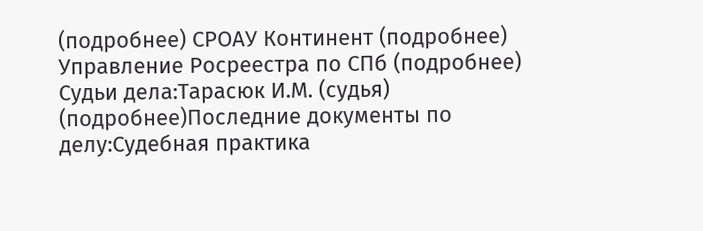(подробнее) СРОАУ Континент (подробнее) Управление Росреестра по СПб (подробнее) Судьи дела:Тарасюк И.М. (судья) (подробнее)Последние документы по делу:Судебная практика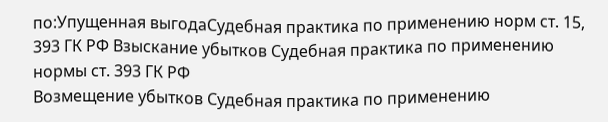по:Упущенная выгодаСудебная практика по применению норм ст. 15, 393 ГК РФ Взыскание убытков Судебная практика по применению нормы ст. 393 ГК РФ
Возмещение убытков Судебная практика по применению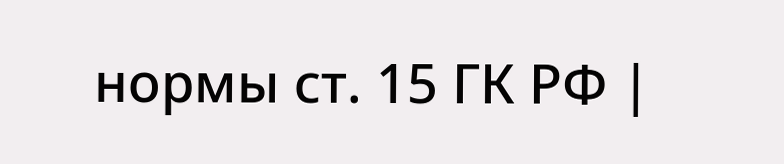нормы ст. 15 ГК РФ |